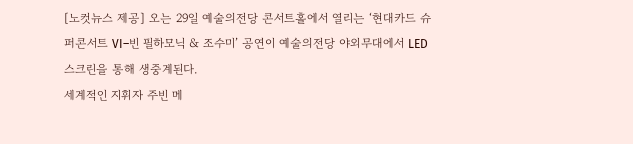[노컷뉴스 제공] 오는 29일 예술의전당 콘서트홀에서 열리는 ‘현대카드 슈퍼콘서트 VI–빈 필하모닉 & 조수미’ 공연이 예술의전당 야외무대에서 LED 스크린을 통해 생중계된다.
세계적인 지휘자 주빈 메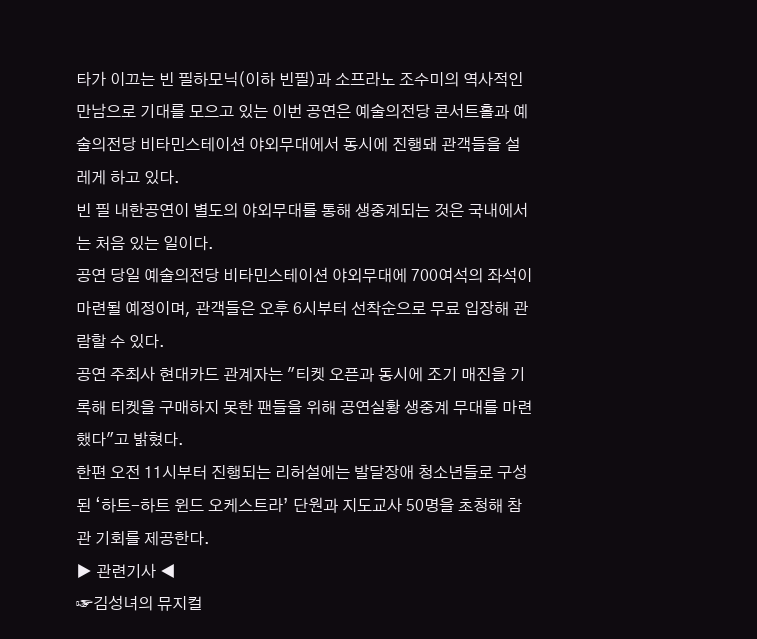타가 이끄는 빈 필하모닉(이하 빈필)과 소프라노 조수미의 역사적인 만남으로 기대를 모으고 있는 이번 공연은 예술의전당 콘서트홀과 예술의전당 비타민스테이션 야외무대에서 동시에 진행돼 관객들을 설레게 하고 있다.
빈 필 내한공연이 별도의 야외무대를 통해 생중계되는 것은 국내에서는 처음 있는 일이다.
공연 당일 예술의전당 비타민스테이션 야외무대에 700여석의 좌석이 마련될 예정이며, 관객들은 오후 6시부터 선착순으로 무료 입장해 관람할 수 있다.
공연 주최사 현대카드 관계자는 "티켓 오픈과 동시에 조기 매진을 기록해 티켓을 구매하지 못한 팬들을 위해 공연실황 생중계 무대를 마련했다"고 밝혔다.
한편 오전 11시부터 진행되는 리허설에는 발달장애 청소년들로 구성된 ‘하트-하트 윈드 오케스트라’ 단원과 지도교사 50명을 초청해 참관 기회를 제공한다.
▶ 관련기사 ◀
☞김성녀의 뮤지컬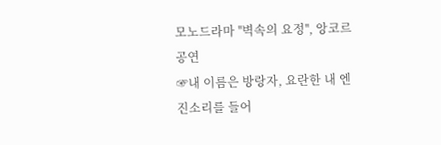모노드라마 ''벽속의 요정'', 앙코르 공연
☞내 이름은 방랑자, 요란한 내 엔진소리를 들어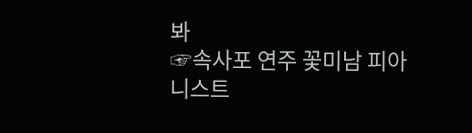봐
☞속사포 연주 꽃미남 피아니스트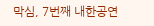막심, 7번째 내한공연